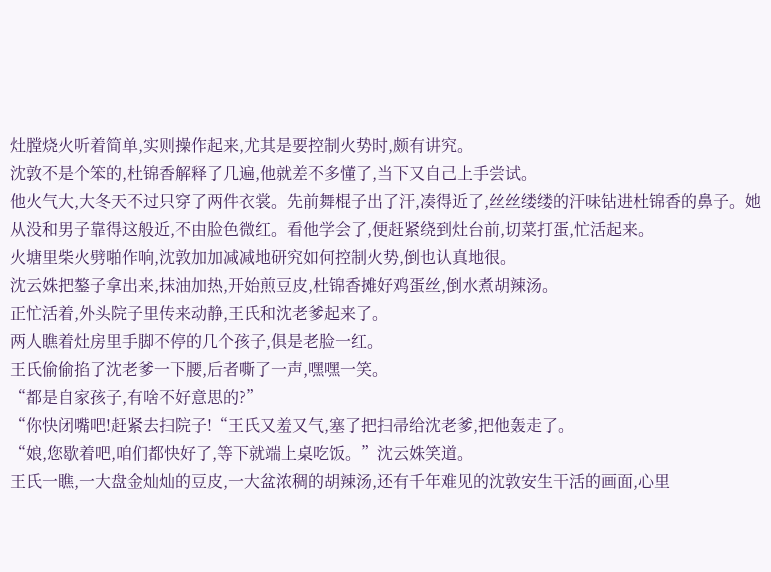灶膛烧火听着简单,实则操作起来,尤其是要控制火势时,颇有讲究。
沈敦不是个笨的,杜锦香解释了几遍,他就差不多懂了,当下又自己上手尝试。
他火气大,大冬天不过只穿了两件衣裳。先前舞棍子出了汗,凑得近了,丝丝缕缕的汗味钻进杜锦香的鼻子。她从没和男子靠得这般近,不由脸色微红。看他学会了,便赶紧绕到灶台前,切菜打蛋,忙活起来。
火塘里柴火劈啪作响,沈敦加加减减地研究如何控制火势,倒也认真地很。
沈云姝把鏊子拿出来,抹油加热,开始煎豆皮,杜锦香摊好鸡蛋丝,倒水煮胡辣汤。
正忙活着,外头院子里传来动静,王氏和沈老爹起来了。
两人瞧着灶房里手脚不停的几个孩子,俱是老脸一红。
王氏偷偷掐了沈老爹一下腰,后者嘶了一声,嘿嘿一笑。
“都是自家孩子,有啥不好意思的?”
“你快闭嘴吧!赶紧去扫院子!“王氏又羞又气,塞了把扫帚给沈老爹,把他轰走了。
“娘,您歇着吧,咱们都快好了,等下就端上桌吃饭。”沈云姝笑道。
王氏一瞧,一大盘金灿灿的豆皮,一大盆浓稠的胡辣汤,还有千年难见的沈敦安生干活的画面,心里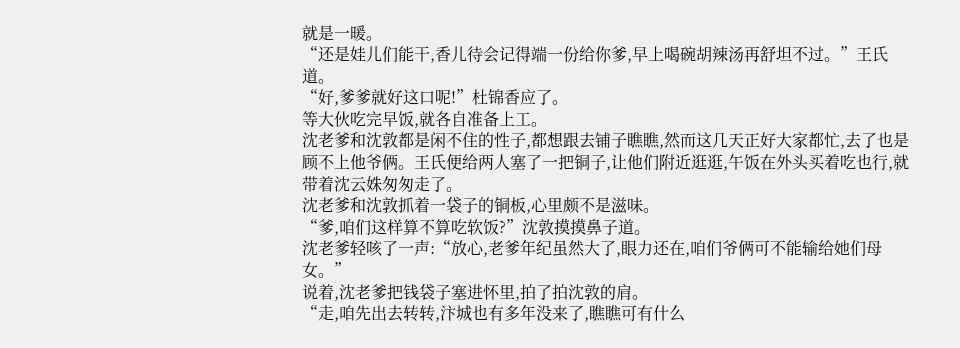就是一暖。
“还是娃儿们能干,香儿待会记得端一份给你爹,早上喝碗胡辣汤再舒坦不过。”王氏道。
“好,爹爹就好这口呢!”杜锦香应了。
等大伙吃完早饭,就各自准备上工。
沈老爹和沈敦都是闲不住的性子,都想跟去铺子瞧瞧,然而这几天正好大家都忙,去了也是顾不上他爷俩。王氏便给两人塞了一把铜子,让他们附近逛逛,午饭在外头买着吃也行,就带着沈云姝匆匆走了。
沈老爹和沈敦抓着一袋子的铜板,心里颇不是滋味。
“爹,咱们这样算不算吃软饭?”沈敦摸摸鼻子道。
沈老爹轻咳了一声:“放心,老爹年纪虽然大了,眼力还在,咱们爷俩可不能输给她们母女。”
说着,沈老爹把钱袋子塞进怀里,拍了拍沈敦的肩。
“走,咱先出去转转,汴城也有多年没来了,瞧瞧可有什么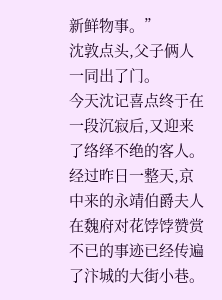新鲜物事。”
沈敦点头,父子俩人一同出了门。
今天沈记喜点终于在一段沉寂后,又迎来了络绎不绝的客人。
经过昨日一整天,京中来的永靖伯爵夫人在魏府对花饽饽赞赏不已的事迹已经传遍了汴城的大街小巷。